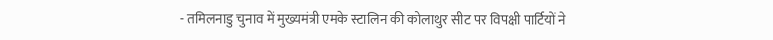- तमिलनाडु चुनाव में मुख्यमंत्री एमके स्टालिन की कोलाथुर सीट पर विपक्षी पार्टियों ने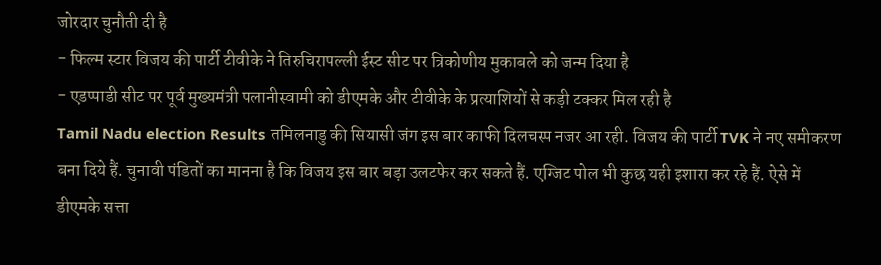जोरदार चुनौती दी है
- फिल्म स्टार विजय की पार्टी टीवीके ने तिरुचिरापल्ली ईस्ट सीट पर त्रिकोणीय मुकाबले को जन्म दिया है
- एडप्पाडी सीट पर पूर्व मुख्यमंत्री पलानीस्वामी को डीएमके और टीवीके के प्रत्याशियों से कड़ी टक्कर मिल रही है
Tamil Nadu election Results तमिलनाडु की सियासी जंग इस बार काफी दिलचस्प नजर आ रही. विजय की पार्टी TVK ने नए समीकरण बना दिये हैं. चुनावी पंडितों का मानना है कि विजय इस बार बड़ा उलटफेर कर सकते हैं. एग्जिट पोल भी कुछ यही इशारा कर रहे हैं. ऐसे में डीएमके सत्ता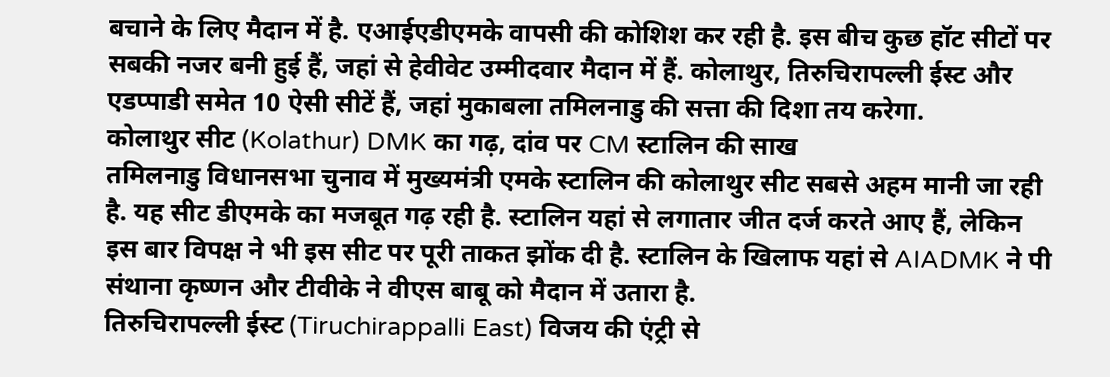बचाने के लिए मैदान में है. एआईएडीएमके वापसी की कोशिश कर रही है. इस बीच कुछ हॉट सीटों पर सबकी नजर बनी हुई हैं, जहां से हेवीवेट उम्मीदवार मैदान में हैं. कोलाथुर, तिरुचिरापल्ली ईस्ट और एडप्पाडी समेत 10 ऐसी सीटें हैं, जहां मुकाबला तमिलनाडु की सत्ता की दिशा तय करेगा.
कोलाथुर सीट (Kolathur) DMK का गढ़, दांव पर CM स्टालिन की साख
तमिलनाडु विधानसभा चुनाव में मुख्यमंत्री एमके स्टालिन की कोलाथुर सीट सबसे अहम मानी जा रही है. यह सीट डीएमके का मजबूत गढ़ रही है. स्टालिन यहां से लगातार जीत दर्ज करते आए हैं, लेकिन इस बार विपक्ष ने भी इस सीट पर पूरी ताकत झोंक दी है. स्टालिन के खिलाफ यहां से AIADMK ने पी संथाना कृष्णन और टीवीके ने वीएस बाबू को मैदान में उतारा है.
तिरुचिरापल्ली ईस्ट (Tiruchirappalli East) विजय की एंट्री से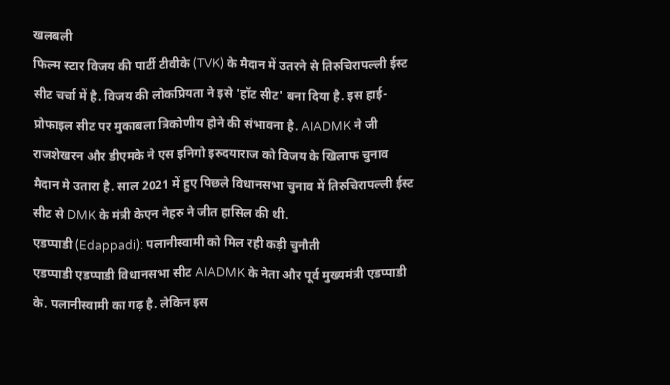खलबली
फिल्म स्टार विजय की पार्टी टीवीके (TVK) के मैदान में उतरने से तिरुचिरापल्ली ईस्ट सीट चर्चा में है. विजय की लोकप्रियता ने इसे 'हॉट सीट' बना दिया है. इस हाई-प्रोफाइल सीट पर मुकाबला त्रिकोणीय होने की संभावना है. AIADMK ने जी राजशेखरन और डीएमके ने एस इनिगो इरुदयाराज को विजय के खिलाफ चुनाव मैदान मे उतारा है. साल 2021 में हुए पिछले विधानसभा चुनाव में तिरुचिरापल्ली ईस्ट सीट से DMK के मंत्री केएन नेहरु ने जीत हासिल की थी.
एडप्पाडी (Edappadi): पलानीस्वामी को मिल रही कड़ी चुनौती
एडप्पाडी एडप्पाडी विधानसभा सीट AIADMK के नेता और पूर्व मुख्यमंत्री एडप्पाडी के. पलानीस्वामी का गढ़ है. लेकिन इस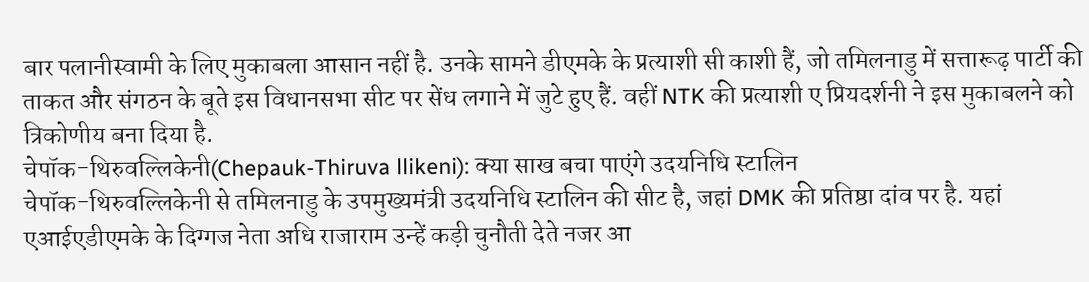बार पलानीस्वामी के लिए मुकाबला आसान नहीं है. उनके सामने डीएमके के प्रत्याशी सी काशी हैं, जो तमिलनाडु में सत्तारूढ़ पार्टी की ताकत और संगठन के बूते इस विधानसभा सीट पर सेंध लगाने में जुटे हुए हैं. वहीं NTK की प्रत्याशी ए प्रियदर्शनी ने इस मुकाबलने को त्रिकोणीय बना दिया है.
चेपॉक-थिरुवल्लिकेनी(Chepauk-Thiruva llikeni): क्या साख बचा पाएंगे उदयनिधि स्टालिन
चेपॉक-थिरुवल्लिकेनी से तमिलनाडु के उपमुख्यमंत्री उदयनिधि स्टालिन की सीट है, जहां DMK की प्रतिष्ठा दांव पर है. यहां एआईएडीएमके के दिग्गज नेता अधि राजाराम उन्हें कड़ी चुनौती देते नजर आ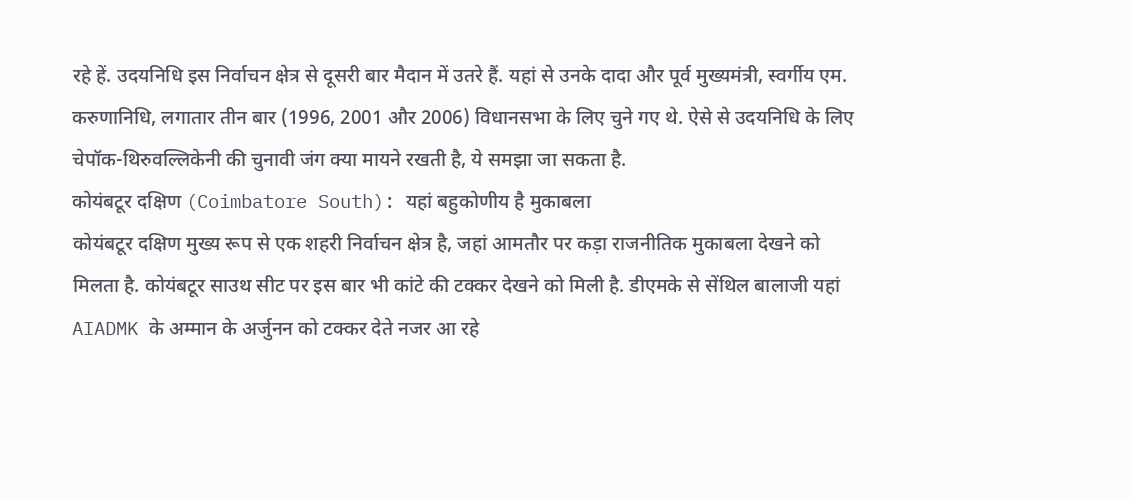रहे हें. उदयनिधि इस निर्वाचन क्षेत्र से दूसरी बार मैदान में उतरे हैं. यहां से उनके दादा और पूर्व मुख्यमंत्री, स्वर्गीय एम. करुणानिधि, लगातार तीन बार (1996, 2001 और 2006) विधानसभा के लिए चुने गए थे. ऐसे से उदयनिधि के लिए चेपॉक-थिरुवल्लिकेनी की चुनावी जंग क्या मायने रखती है, ये समझा जा सकता है.
कोयंबटूर दक्षिण (Coimbatore South): यहां बहुकोणीय है मुकाबला
कोयंबटूर दक्षिण मुख्य रूप से एक शहरी निर्वाचन क्षेत्र है, जहां आमतौर पर कड़ा राजनीतिक मुकाबला देखने को मिलता है. कोयंबटूर साउथ सीट पर इस बार भी कांटे की टक्कर देखने को मिली है. डीएमके से सेंथिल बालाजी यहां AIADMK के अम्मान के अर्जुनन को टक्कर देते नजर आ रहे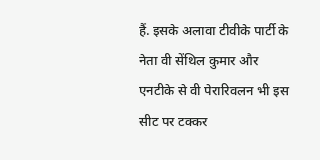हैं. इसके अलावा टीवीके पार्टी के नेता वी सेंथिल कुमार और एनटीके से वी पेरारिवलन भी इस सीट पर टक्कर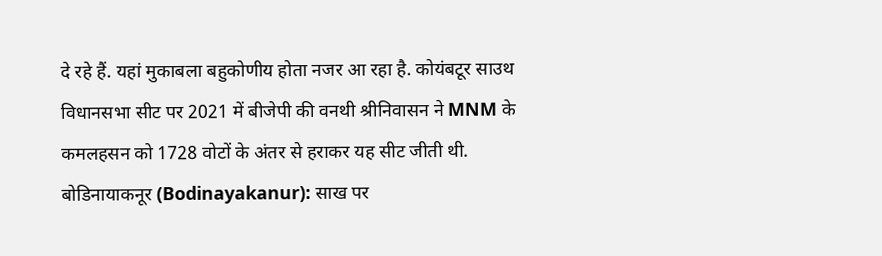दे रहे हैं. यहां मुकाबला बहुकोणीय होता नजर आ रहा है. कोयंबटूर साउथ विधानसभा सीट पर 2021 में बीजेपी की वनथी श्रीनिवासन ने MNM के कमलहसन को 1728 वोटों के अंतर से हराकर यह सीट जीती थी.
बोडिनायाकनूर (Bodinayakanur): साख पर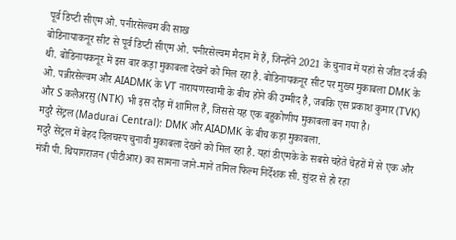पूर्व डिप्टी सीएम ओ. पनीरसेल्वम की साख
बोडिनायाकनूर सीट से पूर्व डिप्टी सीएम ओ. पनीरसेल्वम मैदान में हैं, जिन्होंने 2021 के चुनाव में यहां से जीत दर्ज की थी. बोडिनायकनूर में इस बार कड़ा मुकाबला देखने को मिल रहा है. बोडिनायकनूर सीट पर मुख्य मुकाबला DMK के ओ. पन्नीरसेल्वम और AIADMK के VT नारायणस्वामी के बीच होने की उम्मीद है, जबकि एस प्रकाश कुमार (TVK) और S कलैअरसु (NTK) भी इस दौड़ में शामिल हैं, जिससे यह एक बहुकोणीय मुकाबला बन गया है।
मदुरै सेंट्रल (Madurai Central): DMK और AIADMK के बीच कड़ा मुकाबला.
मदुरै सेंट्रल में बेहद दिलचस्प चुनावी मुकाबला देखने को मिल रहा है. यहां डीएमके के सबसे चहेते चेहरों में से एक और मंत्री पी. थियागराजन (पीटीआर) का सामना जाने-माने तमिल फिल्म निर्देशक सी. सुंदर से हो रहा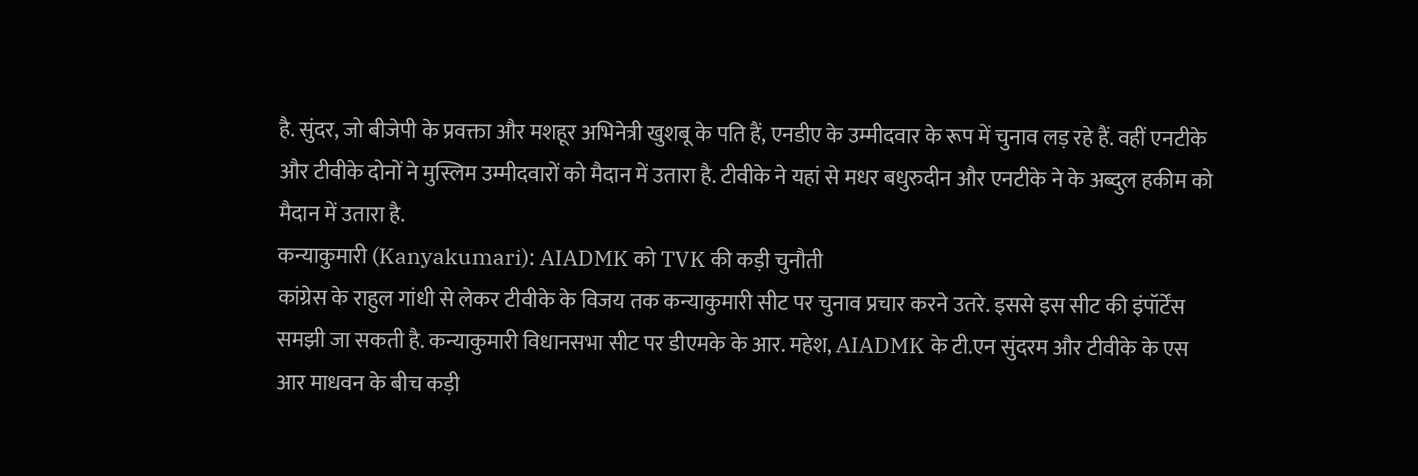है. सुंदर, जो बीजेपी के प्रवक्ता और मशहूर अभिनेत्री खुशबू के पति हैं, एनडीए के उम्मीदवार के रूप में चुनाव लड़ रहे हैं. वहीं एनटीके और टीवीके दोनों ने मुस्लिम उम्मीदवारों को मैदान में उतारा है. टीवीके ने यहां से मधर बधुरुदीन और एनटीके ने के अब्दुल हकीम को मैदान में उतारा है.
कन्याकुमारी (Kanyakumari): AIADMK को TVK की कड़ी चुनौती
कांग्रेस के राहुल गांधी से लेकर टीवीके के विजय तक कन्याकुमारी सीट पर चुनाव प्रचार करने उतरे. इससे इस सीट की इंपॉर्टेंस समझी जा सकती है. कन्याकुमारी विधानसभा सीट पर डीएमके के आर. महेश, AIADMK के टी.एन सुंदरम और टीवीके के एस आर माधवन के बीच कड़ी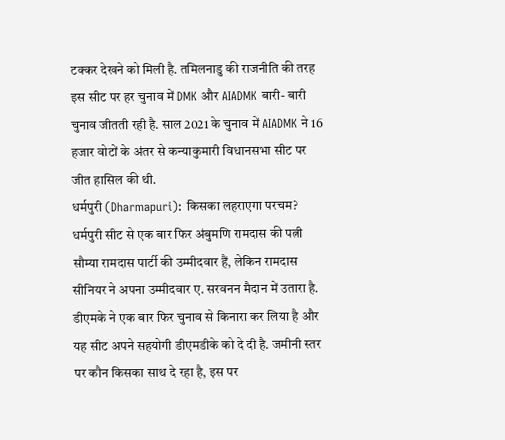टक्कर देखने को मिली है. तमिलनाडु की राजनीति की तरह इस सीट पर हर चुनाव में DMK और AIADMK बारी- बारी चुनाव जीतती रही है. साल 2021 के चुनाव में AIADMK ने 16 हजार वोटों के अंतर से कन्याकुमारी विधानसभा सीट पर जीत हासिल की थी.
धर्मपुरी (Dharmapuri): किसका लहराएगा परचम?
धर्मपुरी सीट से एक बार फिर अंबुमणि रामदास की पत्नी सौम्या रामदास पार्टी की उम्मीदवार हैं, लेकिन रामदास सीनियर ने अपना उम्मीदवार ए. सरवनन मैदान में उतारा है. डीएमके ने एक बार फिर चुनाव से किनारा कर लिया है और यह सीट अपने सहयोगी डीएमडीके को दे दी है. जमीनी स्तर पर कौन किसका साथ दे रहा है, इस पर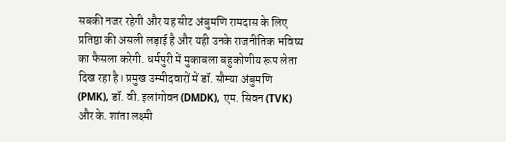सबकी नजर रहेगी और यह सीट अंबुमणि रामदास के लिए प्रतिष्ठा की असली लड़ाई है और यही उनके राजनीतिक भविष्य का फैसला करेगी. धर्मपुरी में मुकाबला बहुकोणीय रूप लेता दिख रहा है। प्रमुख उम्मीदवारों में डॉ. सौम्या अंबुमणि (PMK), डॉ. वी. इलांगोवन (DMDK), एम. सिवन (TVK) और के. शांता लक्ष्मी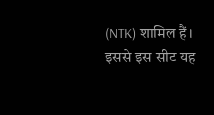(NTK) शामिल हैं। इससे इस सीट यह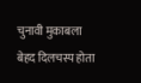चुनावी मुकाबला बेहद दिलचस्प होता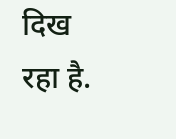दिख रहा है.